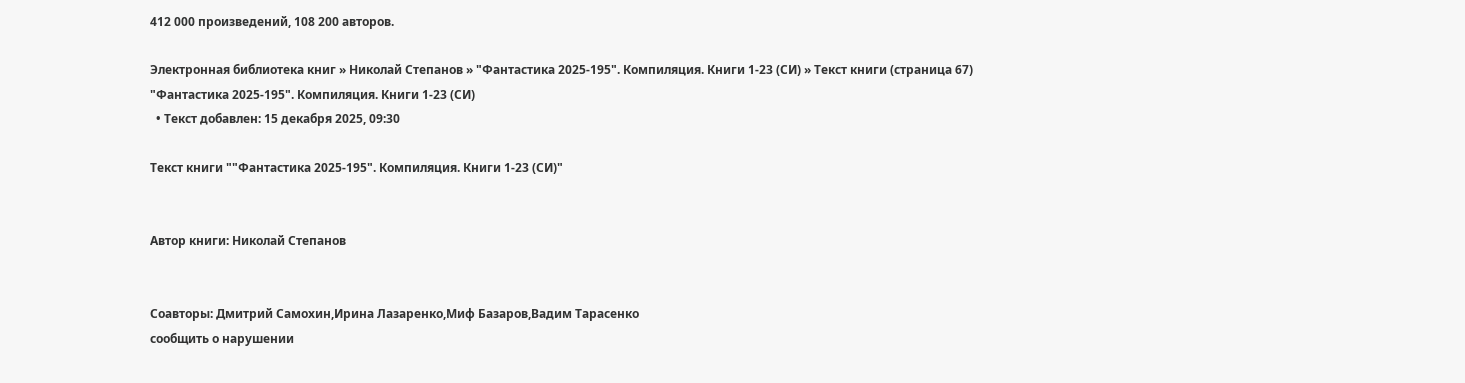412 000 произведений, 108 200 авторов.

Электронная библиотека книг » Николай Степанов » "Фантастика 2025-195". Компиляция. Книги 1-23 (СИ) » Текст книги (страница 67)
"Фантастика 2025-195". Компиляция. Книги 1-23 (СИ)
  • Текст добавлен: 15 декабря 2025, 09:30

Текст книги ""Фантастика 2025-195". Компиляция. Книги 1-23 (СИ)"


Автор книги: Николай Степанов


Соавторы: Дмитрий Самохин,Ирина Лазаренко,Миф Базаров,Вадим Тарасенко
сообщить о нарушении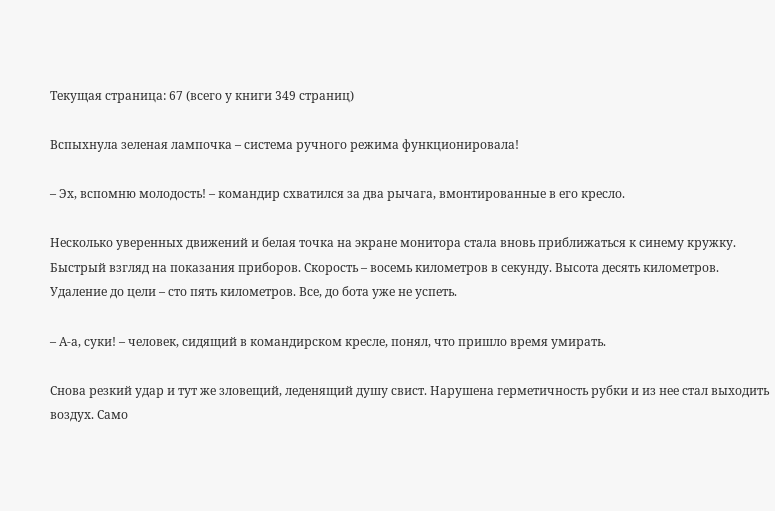Текущая страница: 67 (всего у книги 349 страниц)

Вспыхнула зеленая лампочка – система ручного режима функционировала!

– Эх, вспомню молодость! – командир схватился за два рычага, вмонтированные в его кресло.

Несколько уверенных движений и белая точка на экране монитора стала вновь приближаться к синему кружку. Быстрый взгляд на показания приборов. Скорость – восемь километров в секунду. Высота десять километров. Удаление до цели – сто пять километров. Все, до бота уже не успеть.

– А-а, суки! – человек, сидящий в командирском кресле, понял, что пришло время умирать.

Снова резкий удар и тут же зловещий, леденящий душу свист. Нарушена герметичность рубки и из нее стал выходить воздух. Само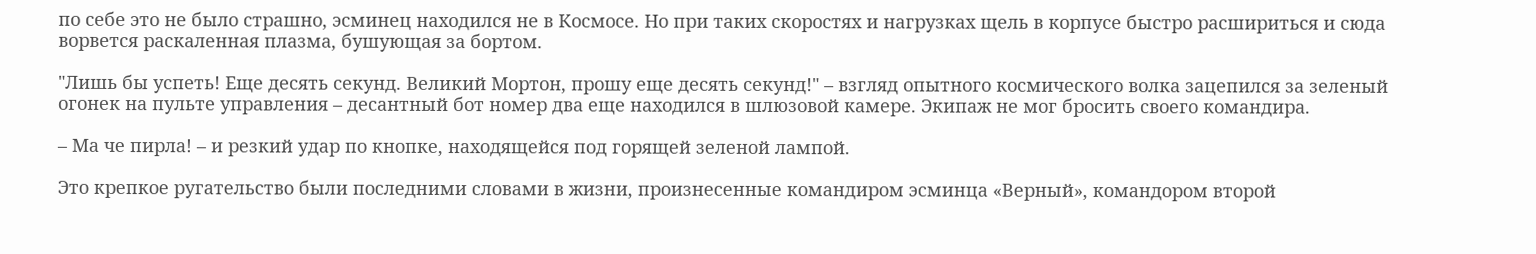по себе это не было страшно, эсминец находился не в Космосе. Но при таких скоростях и нагрузках щель в корпусе быстро расшириться и сюда ворвется раскаленная плазма, бушующая за бортом.

"Лишь бы успеть! Еще десять секунд. Великий Мортон, прошу еще десять секунд!" – взгляд опытного космического волка зацепился за зеленый огонек на пульте управления – десантный бот номер два еще находился в шлюзовой камере. Экипаж не мог бросить своего командира.

– Ма че пирла! – и резкий удар по кнопке, находящейся под горящей зеленой лампой.

Это крепкое ругательство были последними словами в жизни, произнесенные командиром эсминца «Верный», командором второй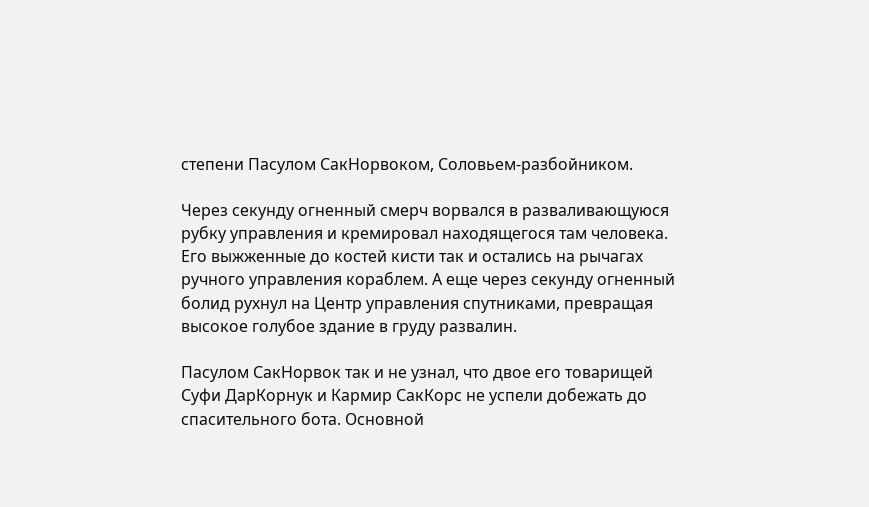степени Пасулом СакНорвоком, Соловьем-разбойником.

Через секунду огненный смерч ворвался в разваливающуюся рубку управления и кремировал находящегося там человека. Его выжженные до костей кисти так и остались на рычагах ручного управления кораблем. А еще через секунду огненный болид рухнул на Центр управления спутниками, превращая высокое голубое здание в груду развалин.

Пасулом СакНорвок так и не узнал, что двое его товарищей Суфи ДарКорнук и Кармир СакКорс не успели добежать до спасительного бота. Основной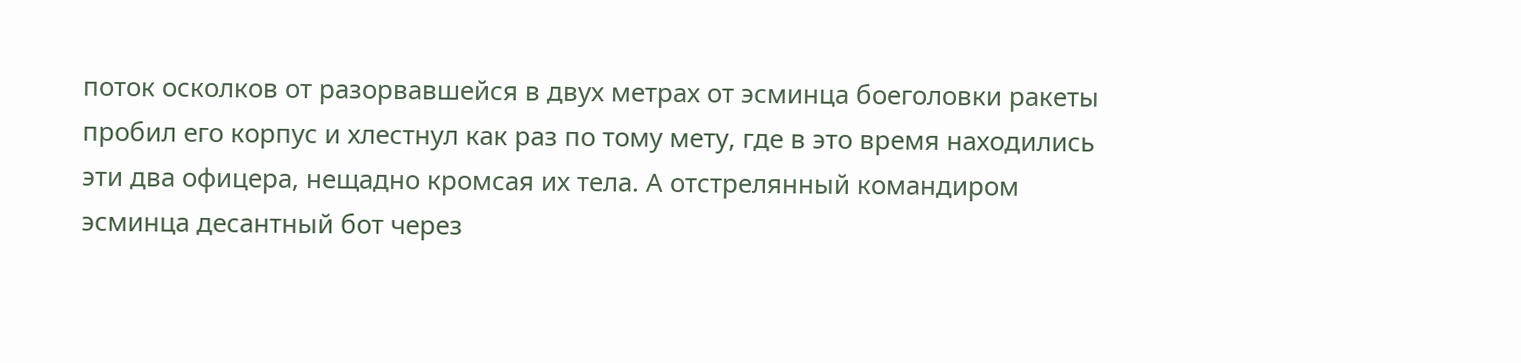поток осколков от разорвавшейся в двух метрах от эсминца боеголовки ракеты пробил его корпус и хлестнул как раз по тому мету, где в это время находились эти два офицера, нещадно кромсая их тела. А отстрелянный командиром эсминца десантный бот через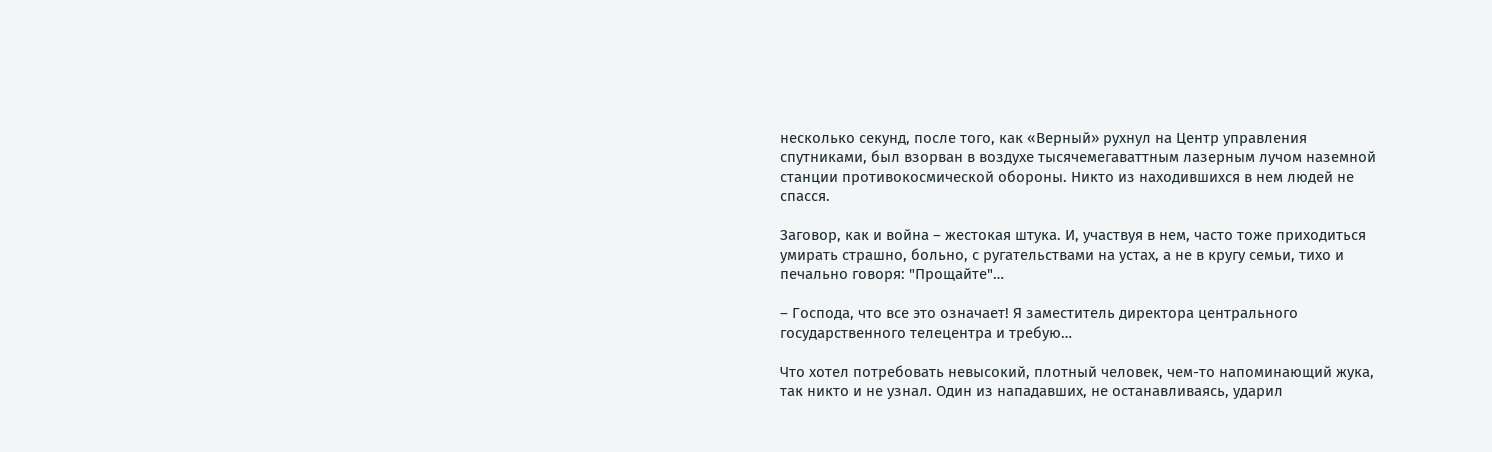несколько секунд, после того, как «Верный» рухнул на Центр управления спутниками, был взорван в воздухе тысячемегаваттным лазерным лучом наземной станции противокосмической обороны. Никто из находившихся в нем людей не спасся.

Заговор, как и война – жестокая штука. И, участвуя в нем, часто тоже приходиться умирать страшно, больно, с ругательствами на устах, а не в кругу семьи, тихо и печально говоря: "Прощайте"…

– Господа, что все это означает! Я заместитель директора центрального государственного телецентра и требую…

Что хотел потребовать невысокий, плотный человек, чем-то напоминающий жука, так никто и не узнал. Один из нападавших, не останавливаясь, ударил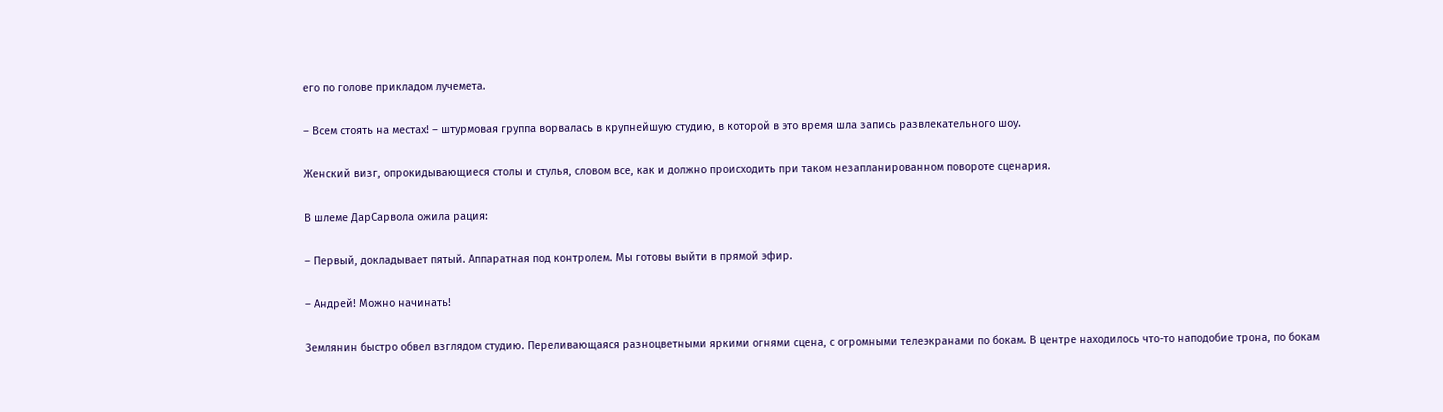его по голове прикладом лучемета.

– Всем стоять на местах! – штурмовая группа ворвалась в крупнейшую студию, в которой в это время шла запись развлекательного шоу.

Женский визг, опрокидывающиеся столы и стулья, словом все, как и должно происходить при таком незапланированном повороте сценария.

В шлеме ДарСарвола ожила рация:

– Первый, докладывает пятый. Аппаратная под контролем. Мы готовы выйти в прямой эфир.

– Андрей! Можно начинать!

Землянин быстро обвел взглядом студию. Переливающаяся разноцветными яркими огнями сцена, с огромными телеэкранами по бокам. В центре находилось что-то наподобие трона, по бокам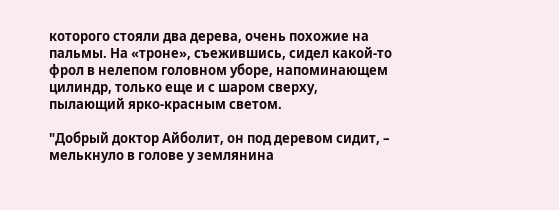которого стояли два дерева, очень похожие на пальмы. На «троне», съежившись, сидел какой-то фрол в нелепом головном уборе, напоминающем цилиндр, только еще и с шаром сверху, пылающий ярко-красным светом.

"Добрый доктор Айболит, он под деревом сидит, – мелькнуло в голове у землянина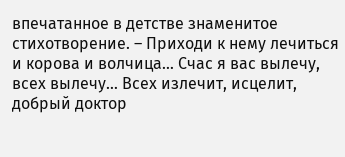впечатанное в детстве знаменитое стихотворение. – Приходи к нему лечиться и корова и волчица… Счас я вас вылечу, всех вылечу… Всех излечит, исцелит, добрый доктор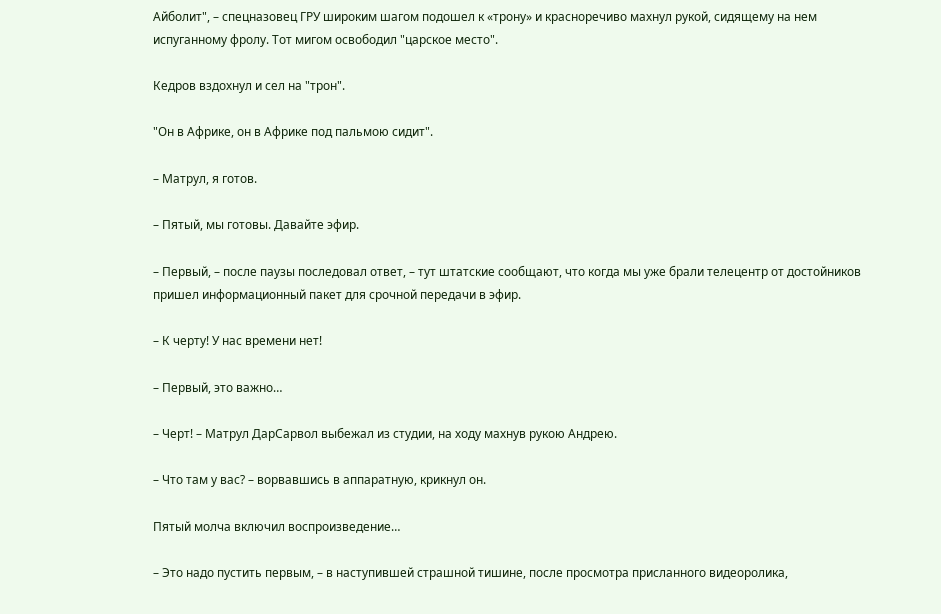Айболит", – спецназовец ГРУ широким шагом подошел к «трону» и красноречиво махнул рукой, сидящему на нем испуганному фролу. Тот мигом освободил "царское место".

Кедров вздохнул и сел на "трон".

"Он в Африке, он в Африке под пальмою сидит".

– Матрул, я готов.

– Пятый, мы готовы. Давайте эфир.

– Первый, – после паузы последовал ответ, – тут штатские сообщают, что когда мы уже брали телецентр от достойников пришел информационный пакет для срочной передачи в эфир.

– К черту! У нас времени нет!

– Первый, это важно…

– Черт! – Матрул ДарСарвол выбежал из студии, на ходу махнув рукою Андрею.

– Что там у вас? – ворвавшись в аппаратную, крикнул он.

Пятый молча включил воспроизведение…

– Это надо пустить первым, – в наступившей страшной тишине, после просмотра присланного видеоролика,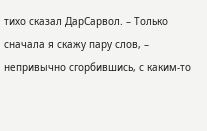тихо сказал ДарСарвол. – Только сначала я скажу пару слов, – непривычно сгорбившись, с каким-то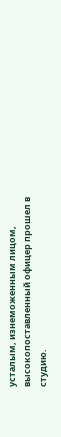усталым, изнеможенным лицом, высокопоставленный офицер прошел в студию.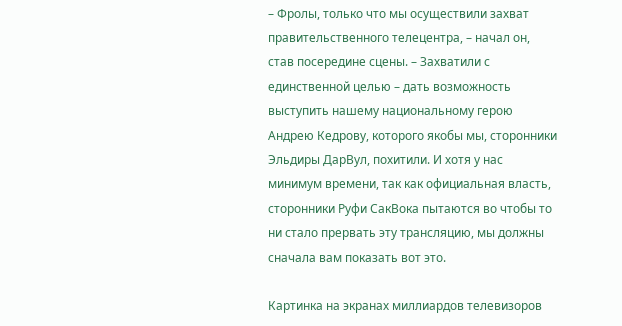– Фролы, только что мы осуществили захват правительственного телецентра, – начал он, став посередине сцены. – Захватили с единственной целью – дать возможность выступить нашему национальному герою Андрею Кедрову, которого якобы мы, сторонники Эльдиры ДарВул, похитили. И хотя у нас минимум времени, так как официальная власть, сторонники Руфи СакВока пытаются во чтобы то ни стало прервать эту трансляцию, мы должны сначала вам показать вот это.

Картинка на экранах миллиардов телевизоров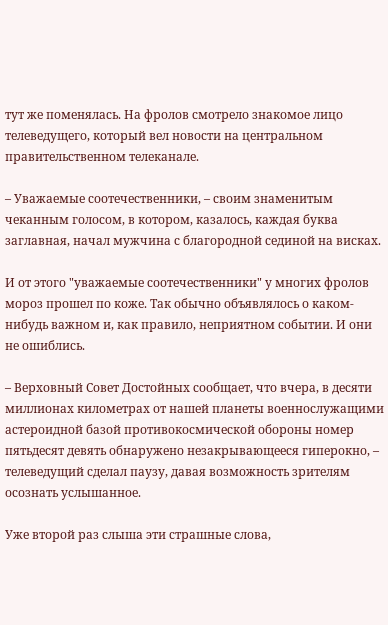тут же поменялась. На фролов смотрело знакомое лицо телеведущего, который вел новости на центральном правительственном телеканале.

– Уважаемые соотечественники, – своим знаменитым чеканным голосом, в котором, казалось, каждая буква заглавная, начал мужчина с благородной сединой на висках.

И от этого "уважаемые соотечественники" у многих фролов мороз прошел по коже. Так обычно объявлялось о каком-нибудь важном и, как правило, неприятном событии. И они не ошиблись.

– Верховный Совет Достойных сообщает, что вчера, в десяти миллионах километрах от нашей планеты военнослужащими астероидной базой противокосмической обороны номер пятьдесят девять обнаружено незакрывающееся гиперокно, – телеведущий сделал паузу, давая возможность зрителям осознать услышанное.

Уже второй раз слыша эти страшные слова,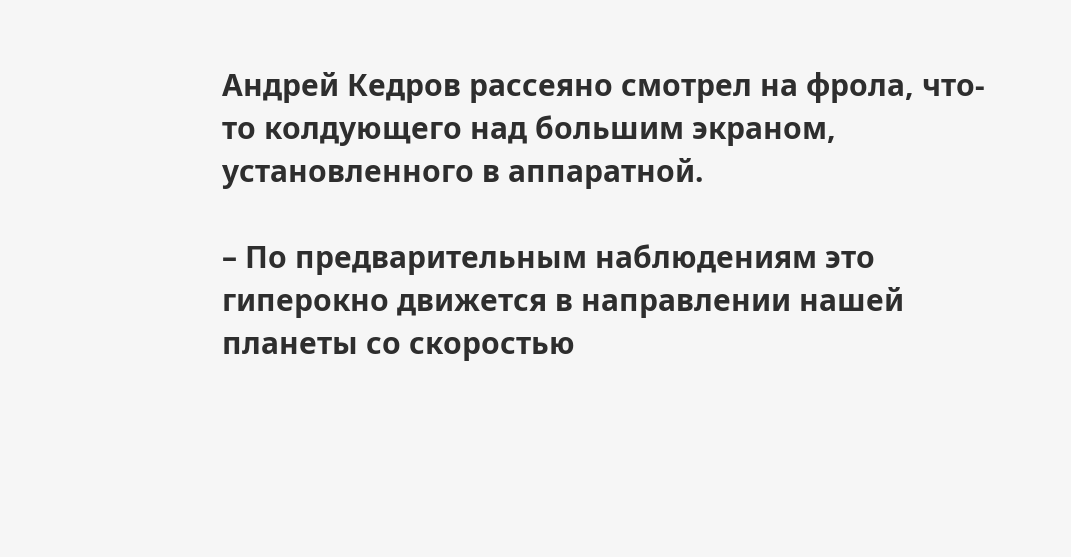Андрей Кедров рассеяно смотрел на фрола, что-то колдующего над большим экраном, установленного в аппаратной.

– По предварительным наблюдениям это гиперокно движется в направлении нашей планеты со скоростью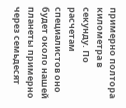примерно полтора километра в секунду. По расчетам специалистов оно будет около нашей планеты примерно через семьдесят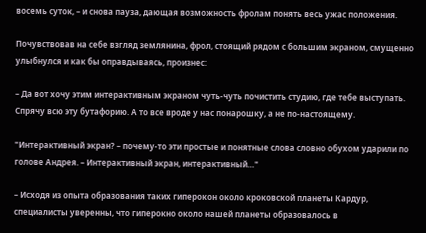восемь суток, – и снова пауза, дающая возможность фролам понять весь ужас положения.

Почувствовав на себе взгляд землянина, фрол, стоящий рядом с большим экраном, смущенно улыбнулся и как бы оправдываясь, произнес:

– Да вот хочу этим интерактивным экраном чуть-чуть почистить студию, где тебе выступать. Спрячу всю эту бутафорию. А то все вроде у нас понарошку, а не по-настоящему.

"Интерактивный экран? – почему-то эти простые и понятные слова словно обухом ударили по голове Андрея. – Интерактивный экран, интерактивный…"

– Исходя из опыта образования таких гиперокон около кроковской планеты Кардур, специалисты уверенны, что гиперокно около нашей планеты образовалось в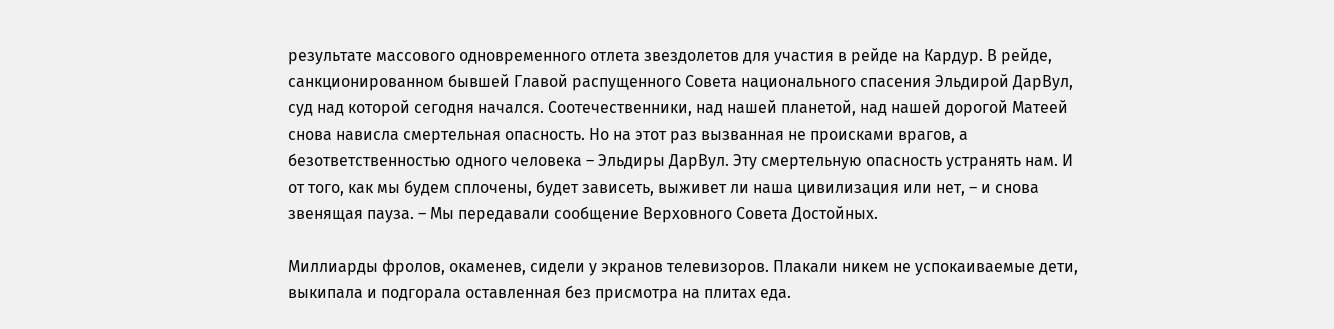результате массового одновременного отлета звездолетов для участия в рейде на Кардур. В рейде, санкционированном бывшей Главой распущенного Совета национального спасения Эльдирой ДарВул, суд над которой сегодня начался. Соотечественники, над нашей планетой, над нашей дорогой Матеей снова нависла смертельная опасность. Но на этот раз вызванная не происками врагов, а безответственностью одного человека – Эльдиры ДарВул. Эту смертельную опасность устранять нам. И от того, как мы будем сплочены, будет зависеть, выживет ли наша цивилизация или нет, – и снова звенящая пауза. – Мы передавали сообщение Верховного Совета Достойных.

Миллиарды фролов, окаменев, сидели у экранов телевизоров. Плакали никем не успокаиваемые дети, выкипала и подгорала оставленная без присмотра на плитах еда.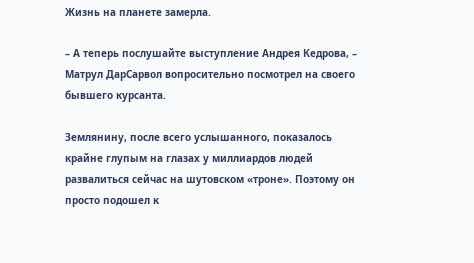Жизнь на планете замерла.

– А теперь послушайте выступление Андрея Кедрова, – Матрул ДарСарвол вопросительно посмотрел на своего бывшего курсанта.

Землянину, после всего услышанного, показалось крайне глупым на глазах у миллиардов людей развалиться сейчас на шутовском «троне». Поэтому он просто подошел к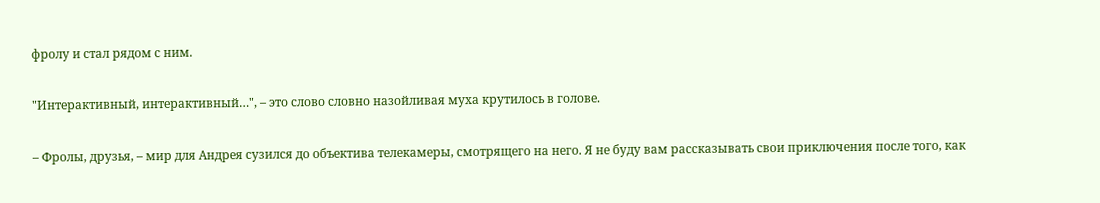фролу и стал рядом с ним.

"Интерактивный, интерактивный…", – это слово словно назойливая муха крутилось в голове.

– Фролы, друзья, – мир для Андрея сузился до объектива телекамеры, смотрящего на него. Я не буду вам рассказывать свои приключения после того, как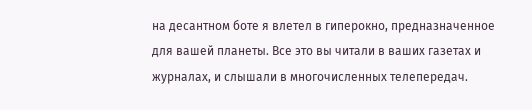на десантном боте я влетел в гиперокно, предназначенное для вашей планеты. Все это вы читали в ваших газетах и журналах, и слышали в многочисленных телепередач.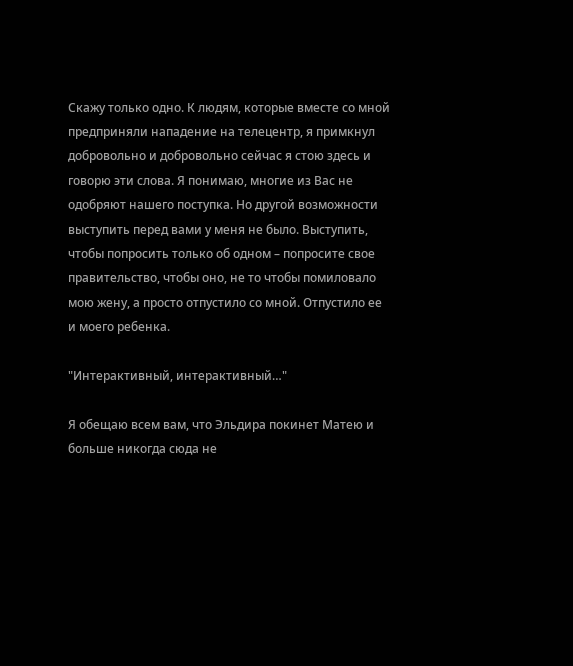Скажу только одно. К людям, которые вместе со мной предприняли нападение на телецентр, я примкнул добровольно и добровольно сейчас я стою здесь и говорю эти слова. Я понимаю, многие из Вас не одобряют нашего поступка. Но другой возможности выступить перед вами у меня не было. Выступить, чтобы попросить только об одном – попросите свое правительство, чтобы оно, не то чтобы помиловало мою жену, а просто отпустило со мной. Отпустило ее и моего ребенка.

"Интерактивный, интерактивный…"

Я обещаю всем вам, что Эльдира покинет Матею и больше никогда сюда не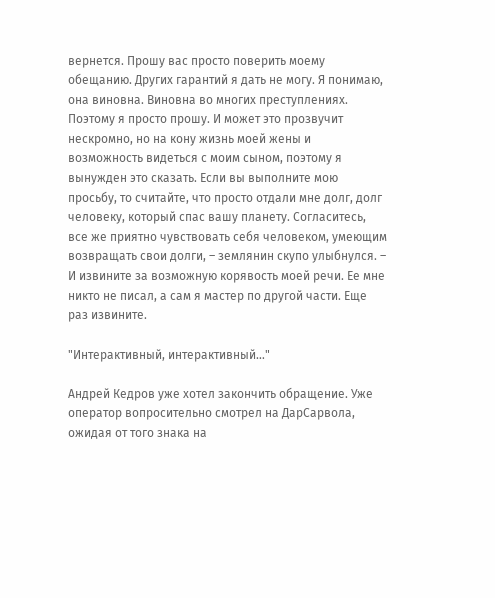вернется. Прошу вас просто поверить моему обещанию. Других гарантий я дать не могу. Я понимаю, она виновна. Виновна во многих преступлениях. Поэтому я просто прошу. И может это прозвучит нескромно, но на кону жизнь моей жены и возможность видеться с моим сыном, поэтому я вынужден это сказать. Если вы выполните мою просьбу, то считайте, что просто отдали мне долг, долг человеку, который спас вашу планету. Согласитесь, все же приятно чувствовать себя человеком, умеющим возвращать свои долги, – землянин скупо улыбнулся. – И извините за возможную корявость моей речи. Ее мне никто не писал, а сам я мастер по другой части. Еще раз извините.

"Интерактивный, интерактивный…"

Андрей Кедров уже хотел закончить обращение. Уже оператор вопросительно смотрел на ДарСарвола, ожидая от того знака на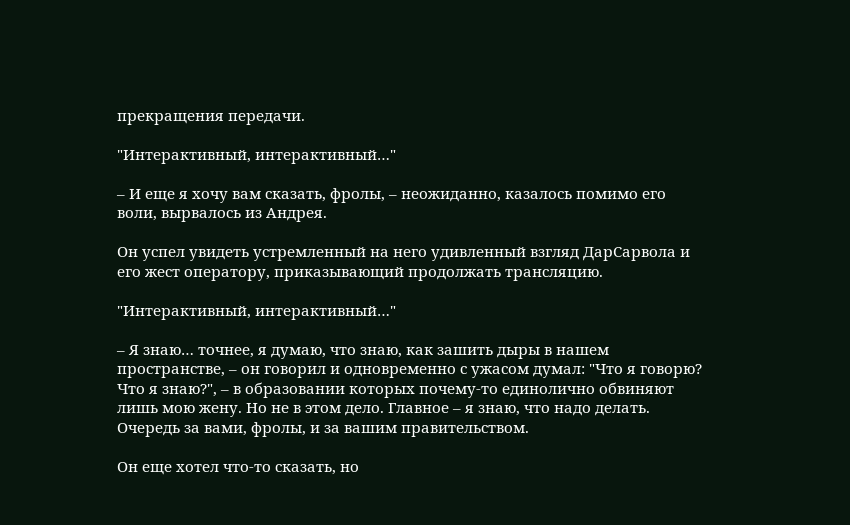прекращения передачи.

"Интерактивный, интерактивный…"

– И еще я хочу вам сказать, фролы, – неожиданно, казалось помимо его воли, вырвалось из Андрея.

Он успел увидеть устремленный на него удивленный взгляд ДарСарвола и его жест оператору, приказывающий продолжать трансляцию.

"Интерактивный, интерактивный…"

– Я знаю… точнее, я думаю, что знаю, как зашить дыры в нашем пространстве, – он говорил и одновременно с ужасом думал: "Что я говорю? Что я знаю?", – в образовании которых почему-то единолично обвиняют лишь мою жену. Но не в этом дело. Главное – я знаю, что надо делать. Очередь за вами, фролы, и за вашим правительством.

Он еще хотел что-то сказать, но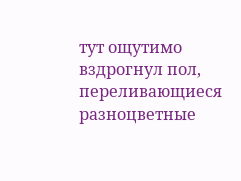тут ощутимо вздрогнул пол, переливающиеся разноцветные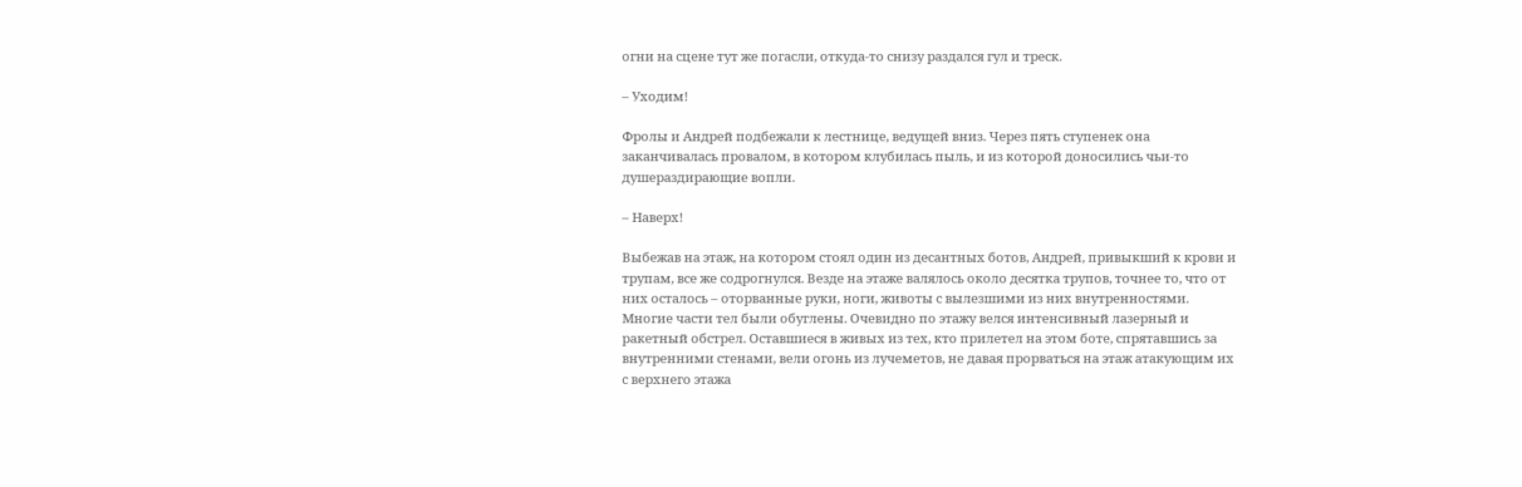огни на сцене тут же погасли, откуда-то снизу раздался гул и треск.

– Уходим!

Фролы и Андрей подбежали к лестнице, ведущей вниз. Через пять ступенек она заканчивалась провалом, в котором клубилась пыль, и из которой доносились чьи-то душераздирающие вопли.

– Наверх!

Выбежав на этаж, на котором стоял один из десантных ботов, Андрей, привыкший к крови и трупам, все же содрогнулся. Везде на этаже валялось около десятка трупов, точнее то, что от них осталось – оторванные руки, ноги, животы с вылезшими из них внутренностями. Многие части тел были обуглены. Очевидно по этажу велся интенсивный лазерный и ракетный обстрел. Оставшиеся в живых из тех, кто прилетел на этом боте, спрятавшись за внутренними стенами, вели огонь из лучеметов, не давая прорваться на этаж атакующим их с верхнего этажа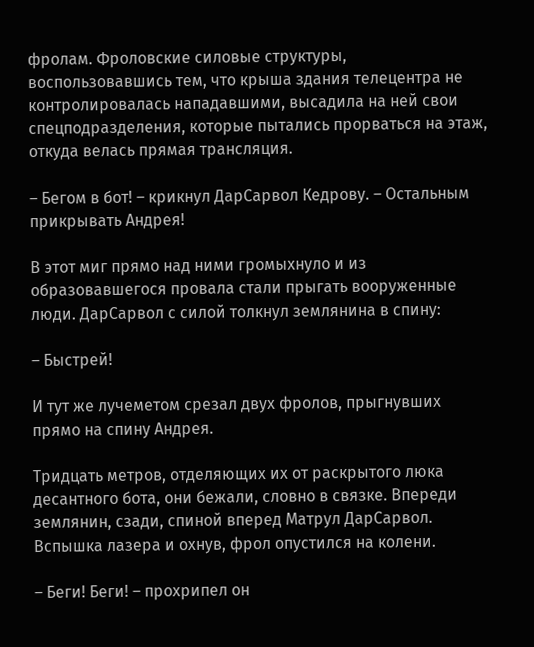фролам. Фроловские силовые структуры, воспользовавшись тем, что крыша здания телецентра не контролировалась нападавшими, высадила на ней свои спецподразделения, которые пытались прорваться на этаж, откуда велась прямая трансляция.

– Бегом в бот! – крикнул ДарСарвол Кедрову. – Остальным прикрывать Андрея!

В этот миг прямо над ними громыхнуло и из образовавшегося провала стали прыгать вооруженные люди. ДарСарвол с силой толкнул землянина в спину:

– Быстрей!

И тут же лучеметом срезал двух фролов, прыгнувших прямо на спину Андрея.

Тридцать метров, отделяющих их от раскрытого люка десантного бота, они бежали, словно в связке. Впереди землянин, сзади, спиной вперед Матрул ДарСарвол. Вспышка лазера и охнув, фрол опустился на колени.

– Беги! Беги! – прохрипел он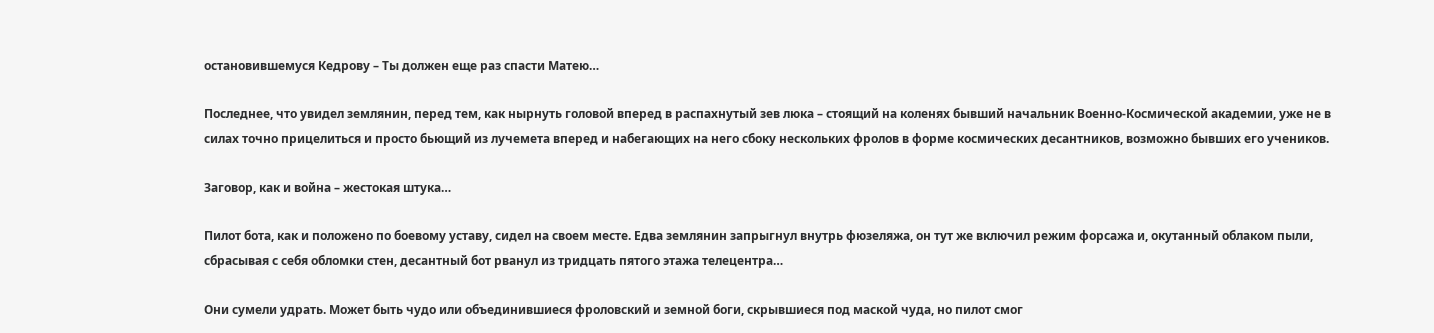остановившемуся Кедрову – Ты должен еще раз спасти Матею…

Последнее, что увидел землянин, перед тем, как нырнуть головой вперед в распахнутый зев люка – стоящий на коленях бывший начальник Военно-Космической академии, уже не в силах точно прицелиться и просто бьющий из лучемета вперед и набегающих на него сбоку нескольких фролов в форме космических десантников, возможно бывших его учеников.

Заговор, как и война – жестокая штука…

Пилот бота, как и положено по боевому уставу, сидел на своем месте. Едва землянин запрыгнул внутрь фюзеляжа, он тут же включил режим форсажа и, окутанный облаком пыли, сбрасывая с себя обломки стен, десантный бот рванул из тридцать пятого этажа телецентра…

Они сумели удрать. Может быть чудо или объединившиеся фроловский и земной боги, скрывшиеся под маской чуда, но пилот смог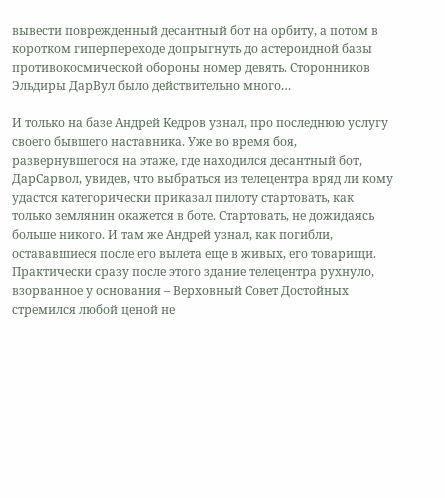вывести поврежденный десантный бот на орбиту, а потом в коротком гиперпереходе допрыгнуть до астероидной базы противокосмической обороны номер девять. Сторонников Эльдиры ДарВул было действительно много…

И только на базе Андрей Кедров узнал, про последнюю услугу своего бывшего наставника. Уже во время боя, развернувшегося на этаже, где находился десантный бот, ДарСарвол, увидев, что выбраться из телецентра вряд ли кому удастся категорически приказал пилоту стартовать, как только землянин окажется в боте. Стартовать, не дожидаясь больше никого. И там же Андрей узнал, как погибли, остававшиеся после его вылета еще в живых, его товарищи. Практически сразу после этого здание телецентра рухнуло, взорванное у основания – Верховный Совет Достойных стремился любой ценой не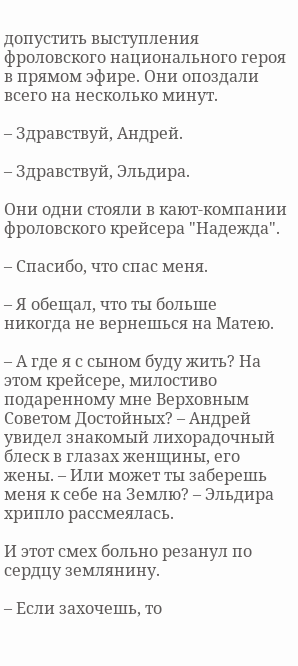допустить выступления фроловского национального героя в прямом эфире. Они опоздали всего на несколько минут.

– Здравствуй, Андрей.

– Здравствуй, Эльдира.

Они одни стояли в кают-компании фроловского крейсера "Надежда".

– Спасибо, что спас меня.

– Я обещал, что ты больше никогда не вернешься на Матею.

– А где я с сыном буду жить? На этом крейсере, милостиво подаренному мне Верховным Советом Достойных? – Андрей увидел знакомый лихорадочный блеск в глазах женщины, его жены. – Или может ты заберешь меня к себе на Землю? – Эльдира хрипло рассмеялась.

И этот смех больно резанул по сердцу землянину.

– Если захочешь, то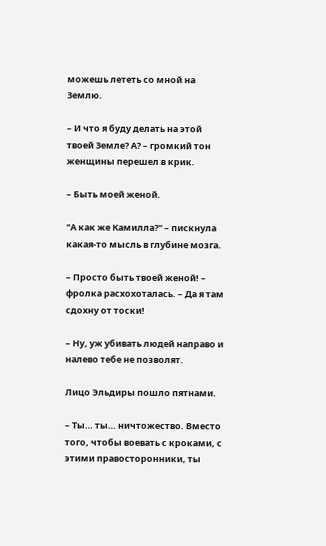можешь лететь со мной на Землю.

– И что я буду делать на этой твоей Земле? А? – громкий тон женщины перешел в крик.

– Быть моей женой.

"А как же Камилла?" – пискнула какая-то мысль в глубине мозга.

– Просто быть твоей женой! – фролка расхохоталась. – Да я там сдохну от тоски!

– Ну, уж убивать людей направо и налево тебе не позволят.

Лицо Эльдиры пошло пятнами.

– Ты… ты… ничтожество. Вместо того, чтобы воевать с кроками, с этими правосторонники, ты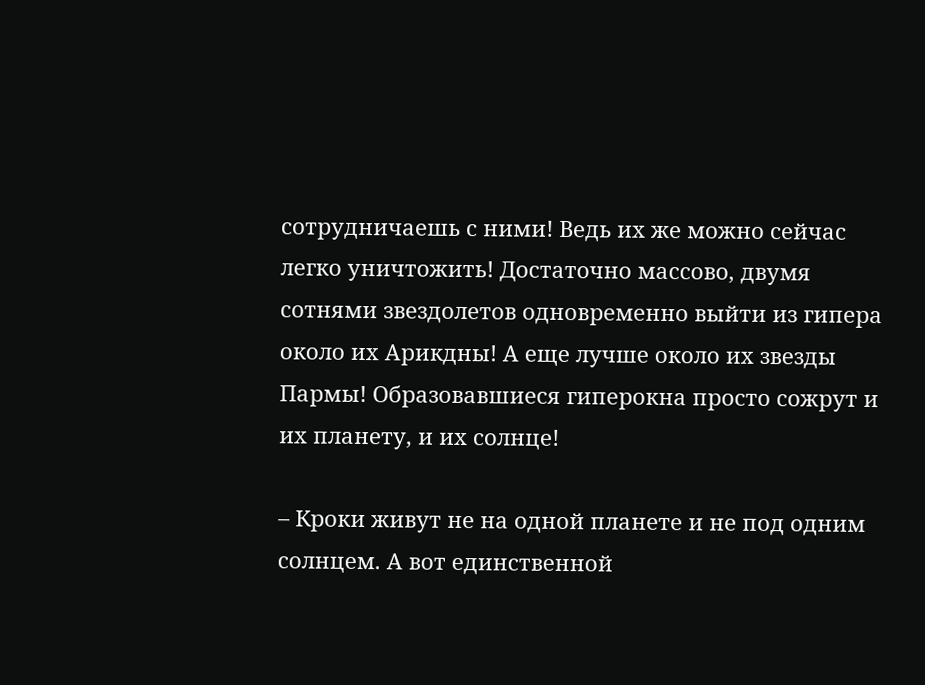сотрудничаешь с ними! Ведь их же можно сейчас легко уничтожить! Достаточно массово, двумя сотнями звездолетов одновременно выйти из гипера около их Арикдны! А еще лучше около их звезды Пармы! Образовавшиеся гиперокна просто сожрут и их планету, и их солнце!

– Кроки живут не на одной планете и не под одним солнцем. А вот единственной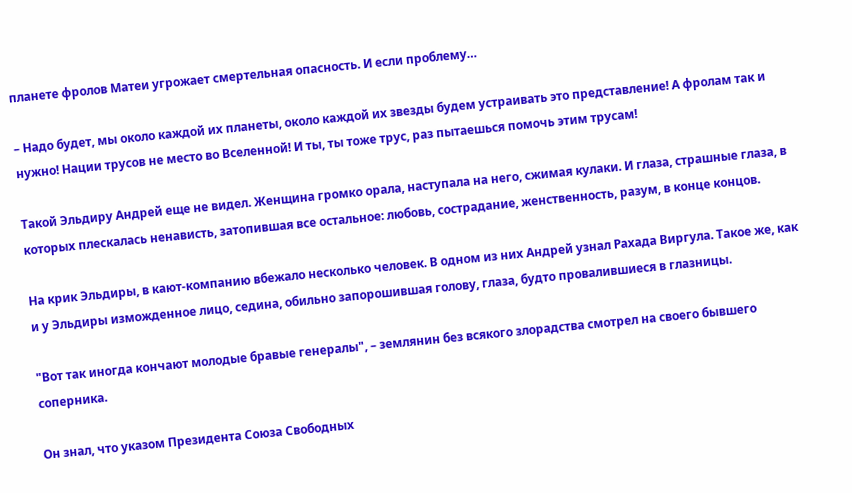планете фролов Матеи угрожает смертельная опасность. И если проблему…

– Надо будет, мы около каждой их планеты, около каждой их звезды будем устраивать это представление! А фролам так и нужно! Нации трусов не место во Вселенной! И ты, ты тоже трус, раз пытаешься помочь этим трусам!

Такой Эльдиру Андрей еще не видел. Женщина громко орала, наступала на него, сжимая кулаки. И глаза, страшные глаза, в которых плескалась ненависть, затопившая все остальное: любовь, сострадание, женственность, разум, в конце концов.

На крик Эльдиры, в кают-компанию вбежало несколько человек. В одном из них Андрей узнал Рахада Виргула. Такое же, как и у Эльдиры изможденное лицо, седина, обильно запорошившая голову, глаза, будто провалившиеся в глазницы.

"Вот так иногда кончают молодые бравые генералы", – землянин без всякого злорадства смотрел на своего бывшего соперника.

Он знал, что указом Президента Союза Свободных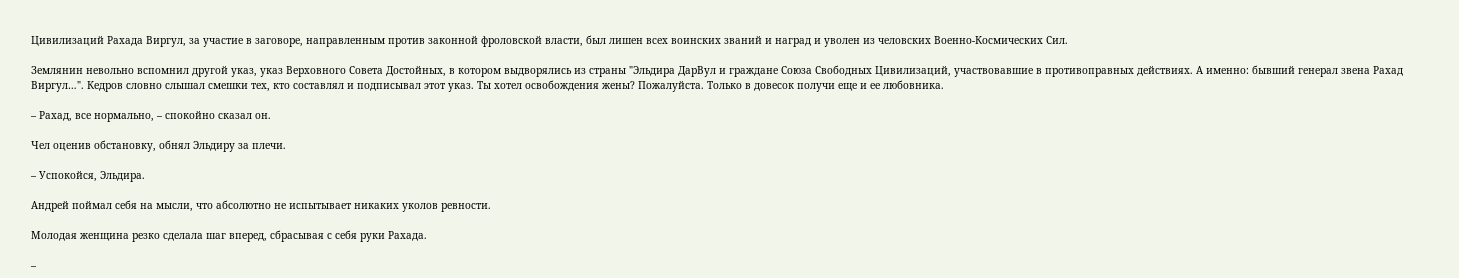Цивилизаций Рахада Виргул, за участие в заговоре, направленным против законной фроловской власти, был лишен всех воинских званий и наград и уволен из человских Военно-Космических Сил.

Землянин невольно вспомнил другой указ, указ Верховного Совета Достойных, в котором выдворялись из страны "Эльдира ДарВул и граждане Союза Свободных Цивилизаций, участвовавшие в противоправных действиях. А именно: бывший генерал звена Рахад Виргул…". Кедров словно слышал смешки тех, кто составлял и подписывал этот указ. Ты хотел освобождения жены? Пожалуйста. Только в довесок получи еще и ее любовника.

– Рахад, все нормально, – спокойно сказал он.

Чел оценив обстановку, обнял Эльдиру за плечи.

– Успокойся, Эльдира.

Андрей поймал себя на мысли, что абсолютно не испытывает никаких уколов ревности.

Молодая женщина резко сделала шаг вперед, сбрасывая с себя руки Рахада.

–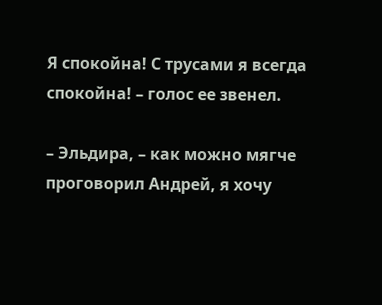Я спокойна! С трусами я всегда спокойна! – голос ее звенел.

– Эльдира, – как можно мягче проговорил Андрей, я хочу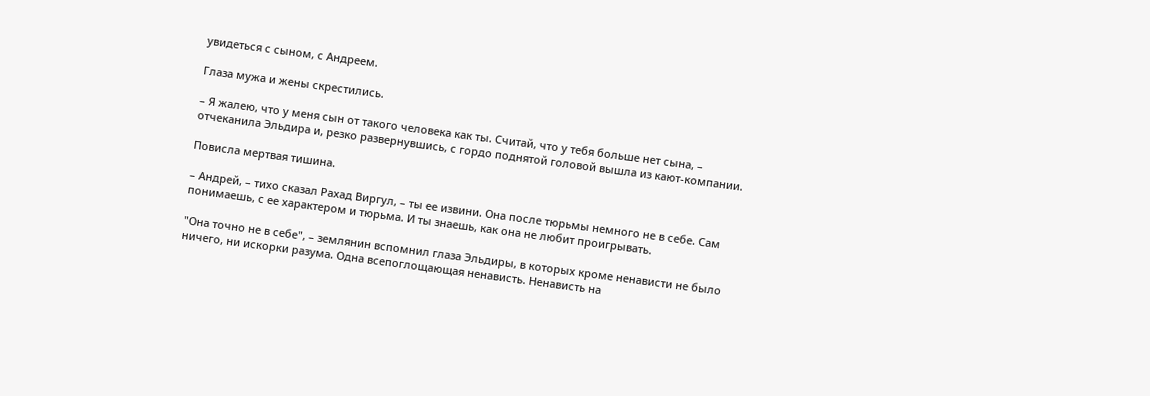увидеться с сыном, с Андреем.

Глаза мужа и жены скрестились.

– Я жалею, что у меня сын от такого человека как ты. Считай, что у тебя больше нет сына, – отчеканила Эльдира и, резко развернувшись, с гордо поднятой головой вышла из кают-компании.

Повисла мертвая тишина.

– Андрей, – тихо сказал Рахад Виргул, – ты ее извини. Она после тюрьмы немного не в себе. Сам понимаешь, с ее характером и тюрьма. И ты знаешь, как она не любит проигрывать.

"Она точно не в себе", – землянин вспомнил глаза Эльдиры, в которых кроме ненависти не было ничего, ни искорки разума. Одна всепоглощающая ненависть. Ненависть на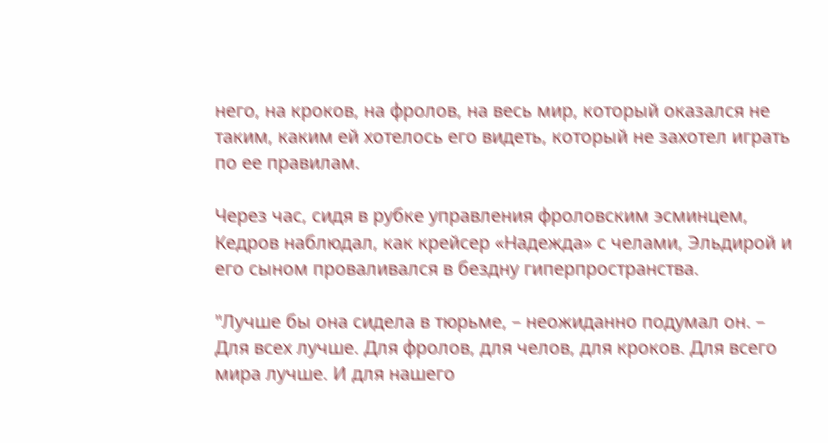него, на кроков, на фролов, на весь мир, который оказался не таким, каким ей хотелось его видеть, который не захотел играть по ее правилам.

Через час, сидя в рубке управления фроловским эсминцем, Кедров наблюдал, как крейсер «Надежда» с челами, Эльдирой и его сыном проваливался в бездну гиперпространства.

"Лучше бы она сидела в тюрьме, – неожиданно подумал он. – Для всех лучше. Для фролов, для челов, для кроков. Для всего мира лучше. И для нашего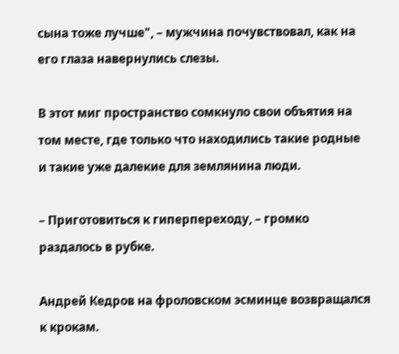сына тоже лучше", – мужчина почувствовал, как на его глаза навернулись слезы.

В этот миг пространство сомкнуло свои объятия на том месте, где только что находились такие родные и такие уже далекие для землянина люди.

– Приготовиться к гиперпереходу, – громко раздалось в рубке.

Андрей Кедров на фроловском эсминце возвращался к крокам.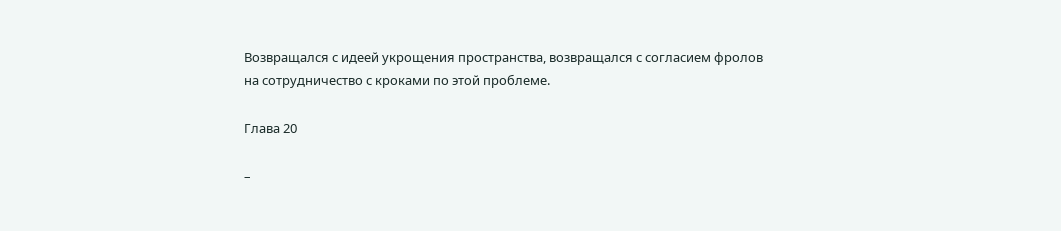Возвращался с идеей укрощения пространства, возвращался с согласием фролов на сотрудничество с кроками по этой проблеме.

Глава 20

–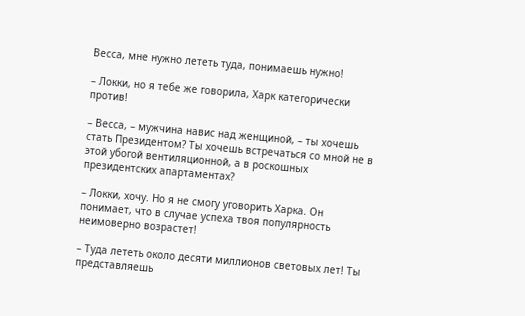Весса, мне нужно лететь туда, понимаешь нужно!

– Локки, но я тебе же говорила, Харк категорически против!

– Весса, – мужчина навис над женщиной, – ты хочешь стать Президентом? Ты хочешь встречаться со мной не в этой убогой вентиляционной, а в роскошных президентских апартаментах?

– Локки, хочу. Но я не смогу уговорить Харка. Он понимает, что в случае успеха твоя популярность неимоверно возрастет!

– Туда лететь около десяти миллионов световых лет! Ты представляешь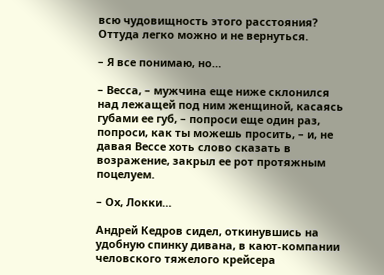всю чудовищность этого расстояния? Оттуда легко можно и не вернуться.

– Я все понимаю, но…

– Весса, – мужчина еще ниже склонился над лежащей под ним женщиной, касаясь губами ее губ, – попроси еще один раз, попроси, как ты можешь просить, – и, не давая Вессе хоть слово сказать в возражение, закрыл ее рот протяжным поцелуем.

– Ох, Локки…

Андрей Кедров сидел, откинувшись на удобную спинку дивана, в кают-компании человского тяжелого крейсера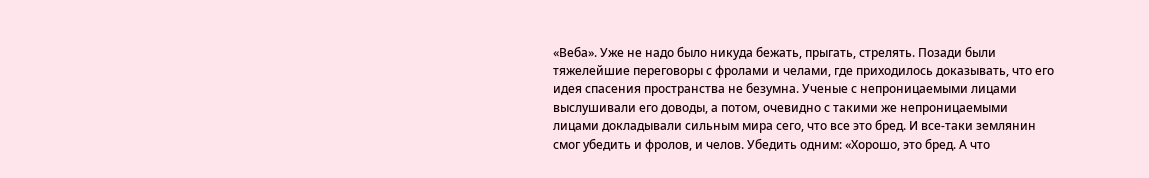«Веба». Уже не надо было никуда бежать, прыгать, стрелять. Позади были тяжелейшие переговоры с фролами и челами, где приходилось доказывать, что его идея спасения пространства не безумна. Ученые с непроницаемыми лицами выслушивали его доводы, а потом, очевидно с такими же непроницаемыми лицами докладывали сильным мира сего, что все это бред. И все-таки землянин смог убедить и фролов, и челов. Убедить одним: «Хорошо, это бред. А что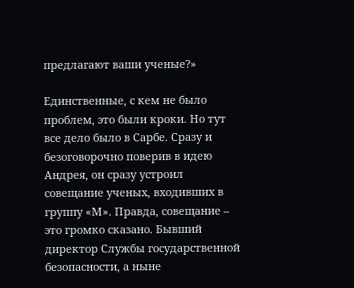предлагают ваши ученые?»

Единственные, с кем не было проблем, это были кроки. Но тут все дело было в Сарбе. Сразу и безоговорочно поверив в идею Андрея, он сразу устроил совещание ученых, входивших в группу «М». Правда, совещание – это громко сказано. Бывший директор Службы государственной безопасности, а ныне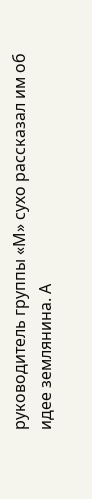руководитель группы «М» сухо рассказал им об идее землянина. А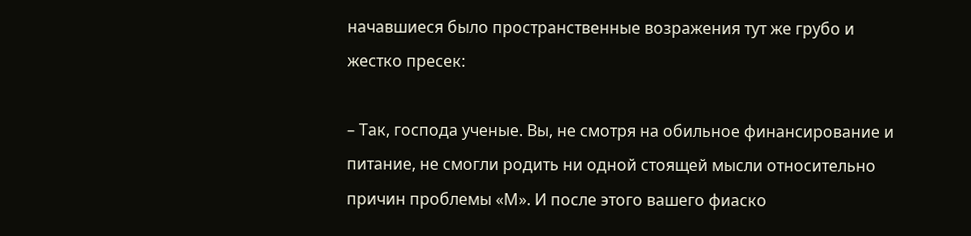начавшиеся было пространственные возражения тут же грубо и жестко пресек:

– Так, господа ученые. Вы, не смотря на обильное финансирование и питание, не смогли родить ни одной стоящей мысли относительно причин проблемы «М». И после этого вашего фиаско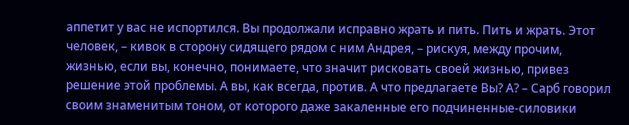аппетит у вас не испортился. Вы продолжали исправно жрать и пить. Пить и жрать. Этот человек, – кивок в сторону сидящего рядом с ним Андрея, – рискуя, между прочим, жизнью, если вы, конечно, понимаете, что значит рисковать своей жизнью, привез решение этой проблемы. А вы, как всегда, против. А что предлагаете Вы? А? – Сарб говорил своим знаменитым тоном, от которого даже закаленные его подчиненные-силовики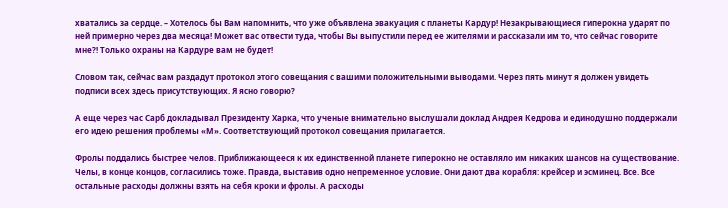хватались за сердце. – Хотелось бы Вам напомнить, что уже объявлена эвакуация с планеты Кардур! Незакрывающиеся гиперокна ударят по ней примерно через два месяца! Может вас отвести туда, чтобы Вы выпустили перед ее жителями и рассказали им то, что сейчас говорите мне?! Только охраны на Кардуре вам не будет!

Словом так, сейчас вам раздадут протокол этого совещания с вашими положительными выводами. Через пять минут я должен увидеть подписи всех здесь присутствующих. Я ясно говорю?

А еще через час Сарб докладывал Президенту Харка, что ученые внимательно выслушали доклад Андрея Кедрова и единодушно поддержали его идею решения проблемы «М». Соответствующий протокол совещания прилагается.

Фролы поддались быстрее челов. Приближающееся к их единственной планете гиперокно не оставляло им никаких шансов на существование. Челы, в конце концов, согласились тоже. Правда, выставив одно непременное условие. Они дают два корабля: крейсер и эсминец. Все. Все остальные расходы должны взять на себя кроки и фролы. А расходы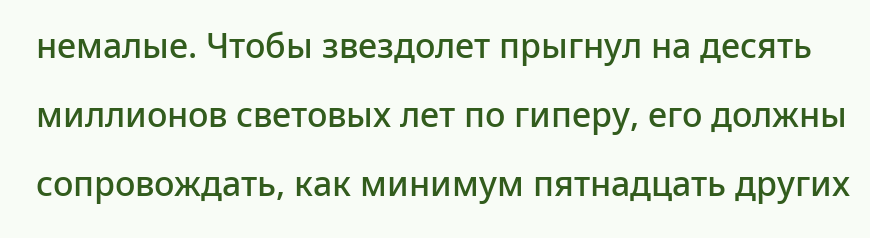немалые. Чтобы звездолет прыгнул на десять миллионов световых лет по гиперу, его должны сопровождать, как минимум пятнадцать других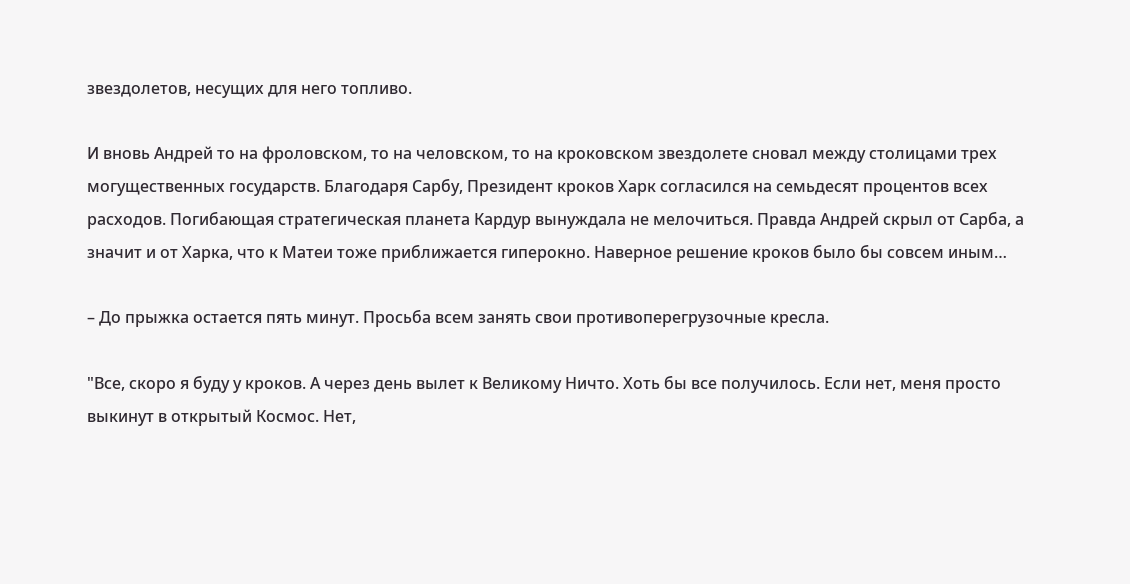звездолетов, несущих для него топливо.

И вновь Андрей то на фроловском, то на человском, то на кроковском звездолете сновал между столицами трех могущественных государств. Благодаря Сарбу, Президент кроков Харк согласился на семьдесят процентов всех расходов. Погибающая стратегическая планета Кардур вынуждала не мелочиться. Правда Андрей скрыл от Сарба, а значит и от Харка, что к Матеи тоже приближается гиперокно. Наверное решение кроков было бы совсем иным…

– До прыжка остается пять минут. Просьба всем занять свои противоперегрузочные кресла.

"Все, скоро я буду у кроков. А через день вылет к Великому Ничто. Хоть бы все получилось. Если нет, меня просто выкинут в открытый Космос. Нет,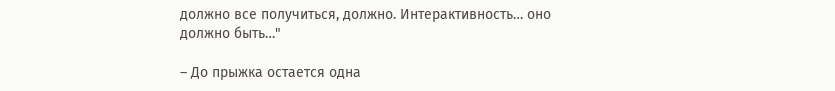должно все получиться, должно. Интерактивность… оно должно быть…"

– До прыжка остается одна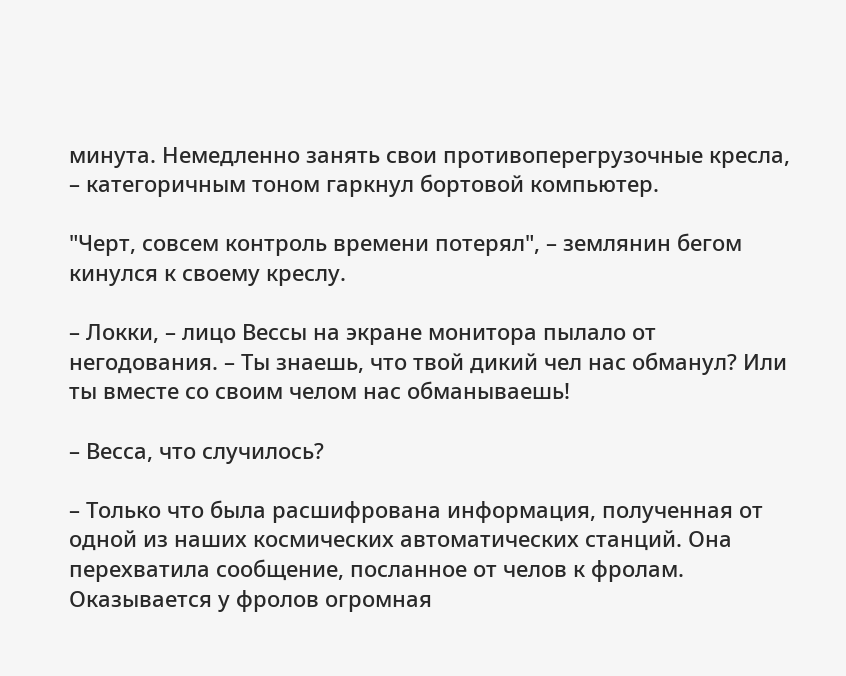минута. Немедленно занять свои противоперегрузочные кресла, – категоричным тоном гаркнул бортовой компьютер.

"Черт, совсем контроль времени потерял", – землянин бегом кинулся к своему креслу.

– Локки, – лицо Вессы на экране монитора пылало от негодования. – Ты знаешь, что твой дикий чел нас обманул? Или ты вместе со своим челом нас обманываешь!

– Весса, что случилось?

– Только что была расшифрована информация, полученная от одной из наших космических автоматических станций. Она перехватила сообщение, посланное от челов к фролам. Оказывается у фролов огромная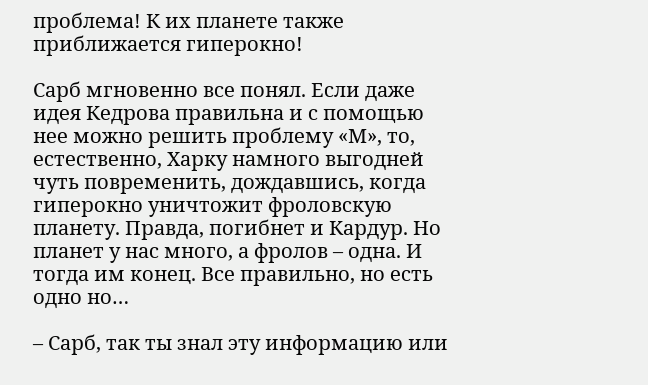проблема! К их планете также приближается гиперокно!

Сарб мгновенно все понял. Если даже идея Кедрова правильна и с помощью нее можно решить проблему «М», то, естественно, Харку намного выгодней чуть повременить, дождавшись, когда гиперокно уничтожит фроловскую планету. Правда, погибнет и Кардур. Но планет у нас много, а фролов – одна. И тогда им конец. Все правильно, но есть одно но…

– Сарб, так ты знал эту информацию или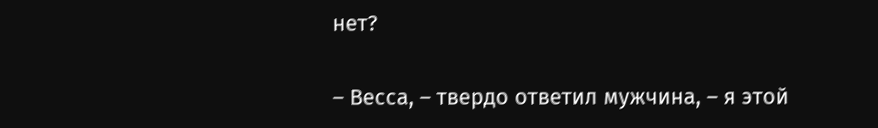нет?

– Весса, – твердо ответил мужчина, – я этой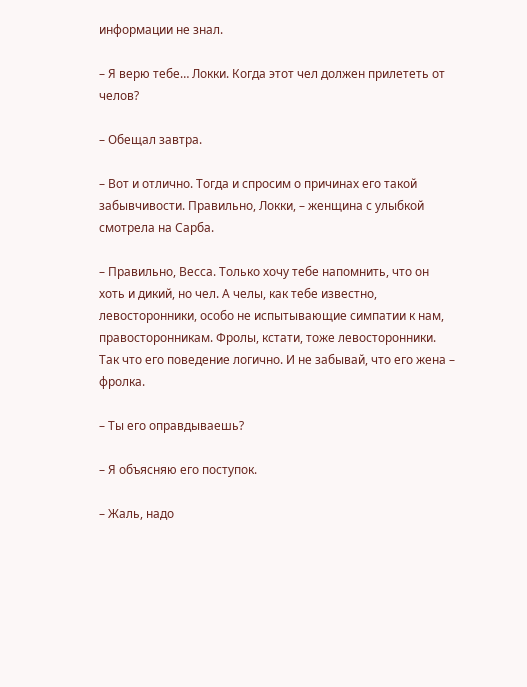информации не знал.

– Я верю тебе… Локки. Когда этот чел должен прилететь от челов?

– Обещал завтра.

– Вот и отлично. Тогда и спросим о причинах его такой забывчивости. Правильно, Локки, – женщина с улыбкой смотрела на Сарба.

– Правильно, Весса. Только хочу тебе напомнить, что он хоть и дикий, но чел. А челы, как тебе известно, левосторонники, особо не испытывающие симпатии к нам, правосторонникам. Фролы, кстати, тоже левосторонники. Так что его поведение логично. И не забывай, что его жена – фролка.

– Ты его оправдываешь?

– Я объясняю его поступок.

– Жаль, надо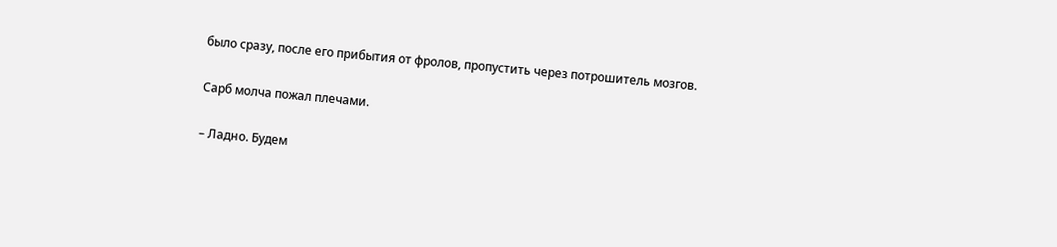было сразу, после его прибытия от фролов, пропустить через потрошитель мозгов.

Сарб молча пожал плечами.

– Ладно. Будем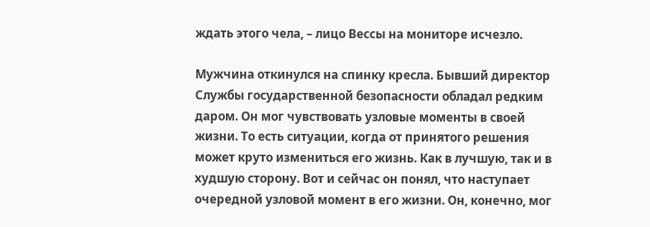ждать этого чела, – лицо Вессы на мониторе исчезло.

Мужчина откинулся на спинку кресла. Бывший директор Службы государственной безопасности обладал редким даром. Он мог чувствовать узловые моменты в своей жизни. То есть ситуации, когда от принятого решения может круто измениться его жизнь. Как в лучшую, так и в худшую сторону. Вот и сейчас он понял, что наступает очередной узловой момент в его жизни. Он, конечно, мог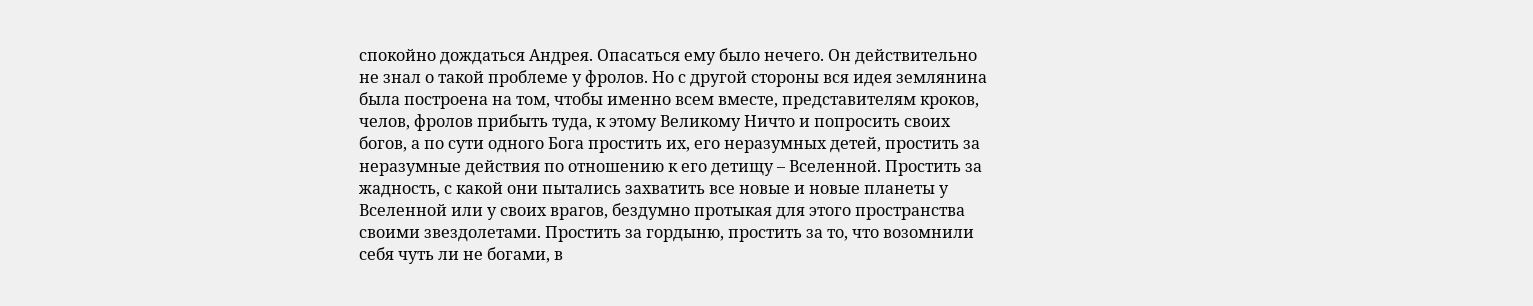спокойно дождаться Андрея. Опасаться ему было нечего. Он действительно не знал о такой проблеме у фролов. Но с другой стороны вся идея землянина была построена на том, чтобы именно всем вместе, представителям кроков, челов, фролов прибыть туда, к этому Великому Ничто и попросить своих богов, а по сути одного Бога простить их, его неразумных детей, простить за неразумные действия по отношению к его детищу – Вселенной. Простить за жадность, с какой они пытались захватить все новые и новые планеты у Вселенной или у своих врагов, бездумно протыкая для этого пространства своими звездолетами. Простить за гордыню, простить за то, что возомнили себя чуть ли не богами, в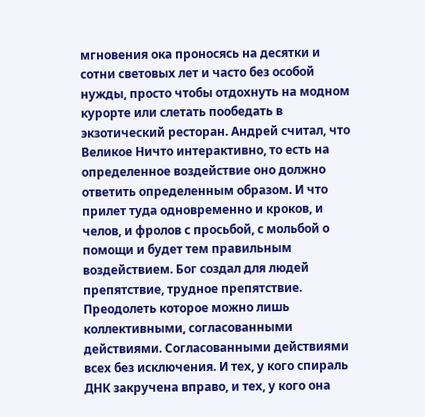мгновения ока проносясь на десятки и сотни световых лет и часто без особой нужды, просто чтобы отдохнуть на модном курорте или слетать пообедать в экзотический ресторан. Андрей считал, что Великое Ничто интерактивно, то есть на определенное воздействие оно должно ответить определенным образом. И что прилет туда одновременно и кроков, и челов, и фролов с просьбой, с мольбой о помощи и будет тем правильным воздействием. Бог создал для людей препятствие, трудное препятствие. Преодолеть которое можно лишь коллективными, согласованными действиями. Согласованными действиями всех без исключения. И тех, у кого спираль ДНК закручена вправо, и тех, у кого она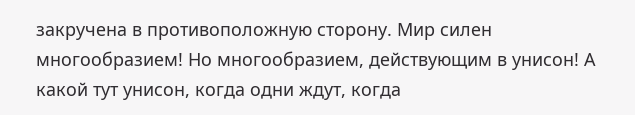закручена в противоположную сторону. Мир силен многообразием! Но многообразием, действующим в унисон! А какой тут унисон, когда одни ждут, когда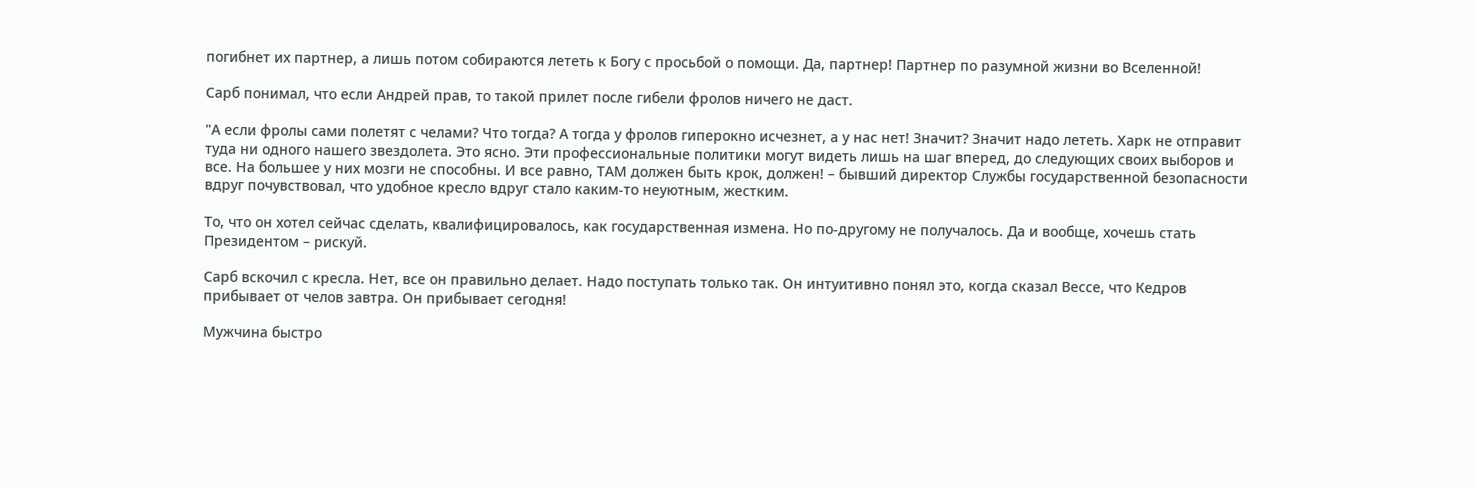погибнет их партнер, а лишь потом собираются лететь к Богу с просьбой о помощи. Да, партнер! Партнер по разумной жизни во Вселенной!

Сарб понимал, что если Андрей прав, то такой прилет после гибели фролов ничего не даст.

"А если фролы сами полетят с челами? Что тогда? А тогда у фролов гиперокно исчезнет, а у нас нет! Значит? Значит надо лететь. Харк не отправит туда ни одного нашего звездолета. Это ясно. Эти профессиональные политики могут видеть лишь на шаг вперед, до следующих своих выборов и все. На большее у них мозги не способны. И все равно, ТАМ должен быть крок, должен! – бывший директор Службы государственной безопасности вдруг почувствовал, что удобное кресло вдруг стало каким-то неуютным, жестким.

То, что он хотел сейчас сделать, квалифицировалось, как государственная измена. Но по-другому не получалось. Да и вообще, хочешь стать Президентом – рискуй.

Сарб вскочил с кресла. Нет, все он правильно делает. Надо поступать только так. Он интуитивно понял это, когда сказал Вессе, что Кедров прибывает от челов завтра. Он прибывает сегодня!

Мужчина быстро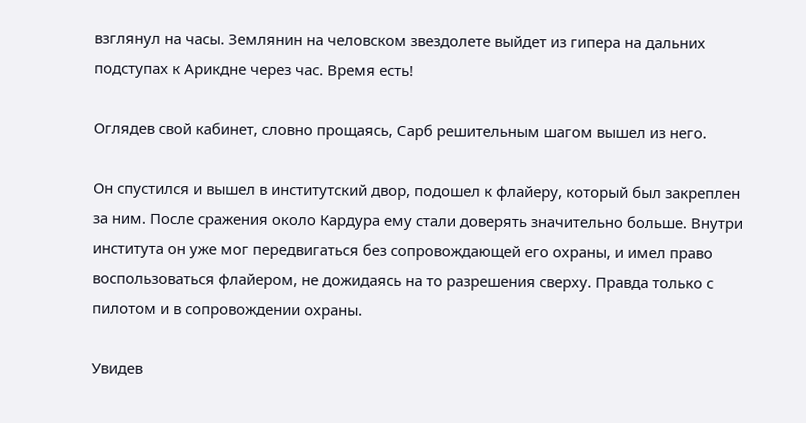взглянул на часы. Землянин на человском звездолете выйдет из гипера на дальних подступах к Арикдне через час. Время есть!

Оглядев свой кабинет, словно прощаясь, Сарб решительным шагом вышел из него.

Он спустился и вышел в институтский двор, подошел к флайеру, который был закреплен за ним. После сражения около Кардура ему стали доверять значительно больше. Внутри института он уже мог передвигаться без сопровождающей его охраны, и имел право воспользоваться флайером, не дожидаясь на то разрешения сверху. Правда только с пилотом и в сопровождении охраны.

Увидев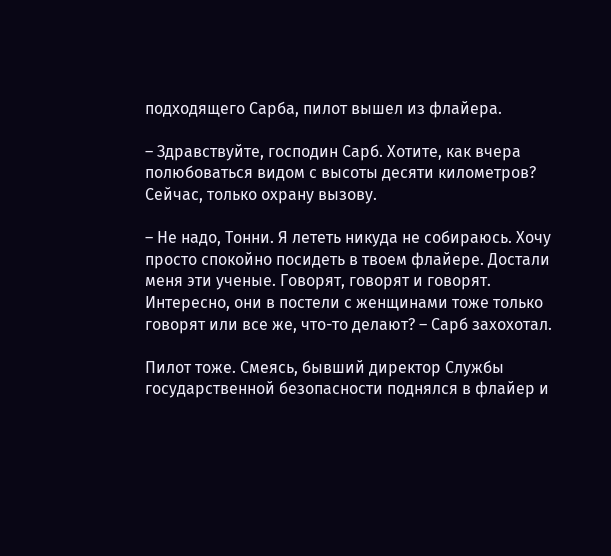подходящего Сарба, пилот вышел из флайера.

– Здравствуйте, господин Сарб. Хотите, как вчера полюбоваться видом с высоты десяти километров? Сейчас, только охрану вызову.

– Не надо, Тонни. Я лететь никуда не собираюсь. Хочу просто спокойно посидеть в твоем флайере. Достали меня эти ученые. Говорят, говорят и говорят. Интересно, они в постели с женщинами тоже только говорят или все же, что-то делают? – Сарб захохотал.

Пилот тоже. Смеясь, бывший директор Службы государственной безопасности поднялся в флайер и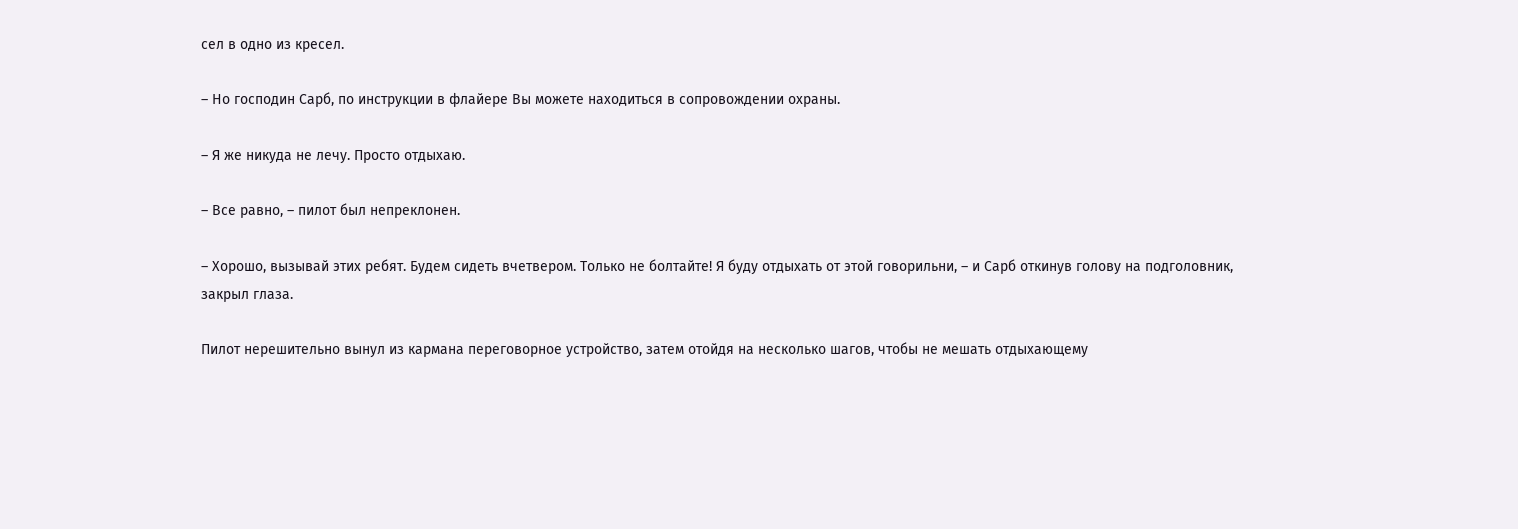сел в одно из кресел.

– Но господин Сарб, по инструкции в флайере Вы можете находиться в сопровождении охраны.

– Я же никуда не лечу. Просто отдыхаю.

– Все равно, – пилот был непреклонен.

– Хорошо, вызывай этих ребят. Будем сидеть вчетвером. Только не болтайте! Я буду отдыхать от этой говорильни, – и Сарб откинув голову на подголовник, закрыл глаза.

Пилот нерешительно вынул из кармана переговорное устройство, затем отойдя на несколько шагов, чтобы не мешать отдыхающему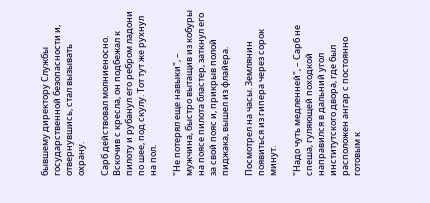бывшему директору Службы государственной безопасности и, отвернувшись, стал вызывать охрану.

Сарб действовал молниеносно. Вскочив с кресла, он подбежал к пилоту и рубанул его ребром ладони по шее, под скулу. Тот тут же рухнул на пол.

"Не потерял еще навыки", – мужчина, быстро вытащив из кобуры на поясе пилота бластер, заткнул его за свой пояс и, прикрыв полой пиджака, вышел из флайера.

Посмотрел на часы. Землянин появиться из гипера через сорок минут.

"Надо чуть медленней", – Сарб не спеша, гуляющей походкой направился в дальний угол институтского двора, где был расположен ангар с постоянно готовым к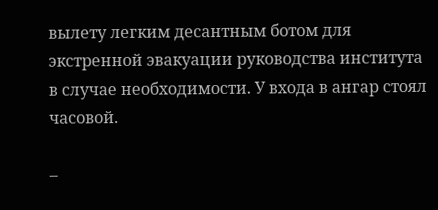вылету легким десантным ботом для экстренной эвакуации руководства института в случае необходимости. У входа в ангар стоял часовой.

–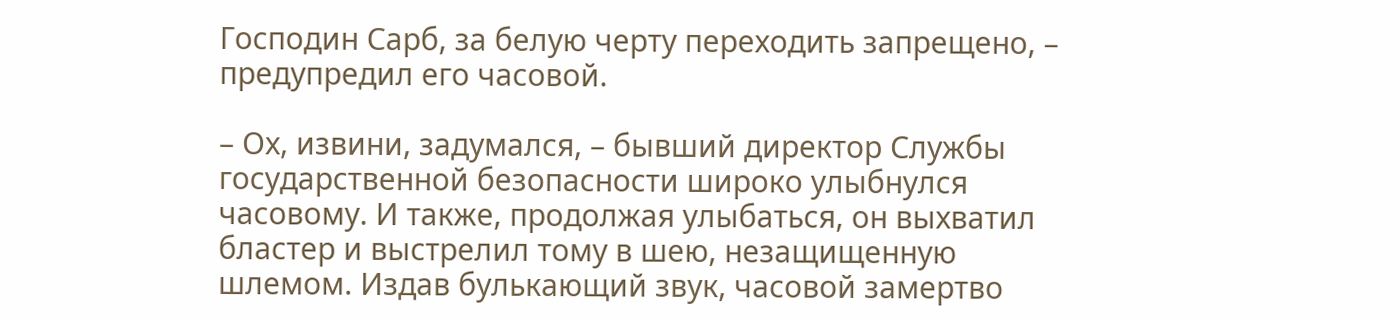Господин Сарб, за белую черту переходить запрещено, – предупредил его часовой.

– Ох, извини, задумался, – бывший директор Службы государственной безопасности широко улыбнулся часовому. И также, продолжая улыбаться, он выхватил бластер и выстрелил тому в шею, незащищенную шлемом. Издав булькающий звук, часовой замертво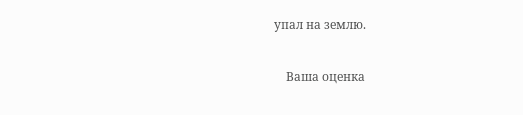упал на землю.


    Ваша оценка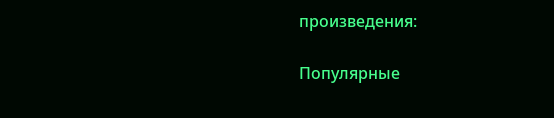произведения:

Популярные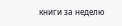книги за неделю